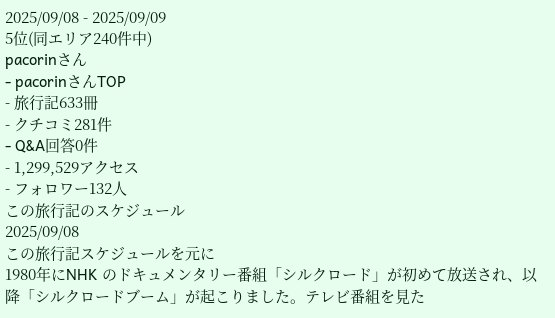2025/09/08 - 2025/09/09
5位(同エリア240件中)
pacorinさん
- pacorinさんTOP
- 旅行記633冊
- クチコミ281件
- Q&A回答0件
- 1,299,529アクセス
- フォロワー132人
この旅行記のスケジュール
2025/09/08
この旅行記スケジュールを元に
1980年にNHK のドキュメンタリー番組「シルクロード」が初めて放送され、以降「シルクロードブーム」が起こりました。テレビ番組を見た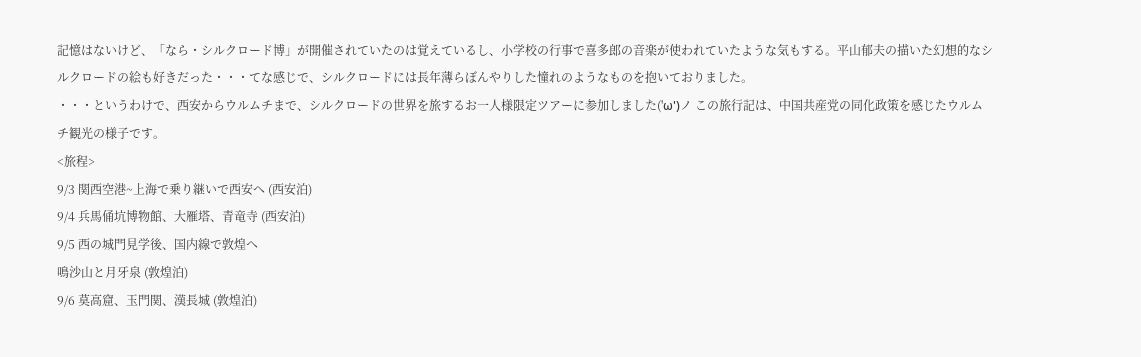記憶はないけど、「なら・シルクロード博」が開催されていたのは覚えているし、小学校の行事で喜多郎の音楽が使われていたような気もする。平山郁夫の描いた幻想的なシルクロードの絵も好きだった・・・てな感じで、シルクロードには長年薄らぼんやりした憧れのようなものを抱いておりました。
・・・というわけで、西安からウルムチまで、シルクロードの世界を旅するお一人様限定ツアーに参加しました('ω')ノ この旅行記は、中国共産党の同化政策を感じたウルムチ観光の様子です。
<旅程>
9/3 関西空港~上海で乗り継いで西安へ (西安泊)
9/4 兵馬俑坑博物館、大雁塔、青竜寺 (西安泊)
9/5 西の城門見学後、国内線で敦煌へ
鳴沙山と月牙泉 (敦煌泊)
9/6 莫高窟、玉門関、漢長城 (敦煌泊)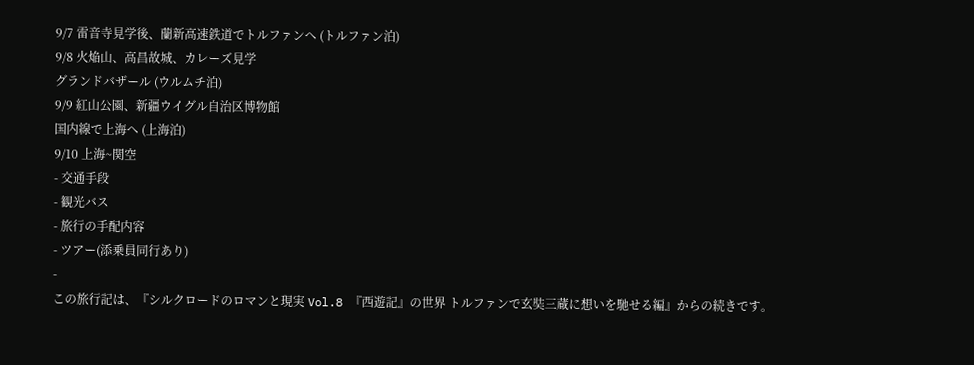9/7 雷音寺見学後、蘭新高速鉄道でトルファンへ (トルファン泊)
9/8 火焔山、高昌故城、カレーズ見学
グランドバザール (ウルムチ泊)
9/9 紅山公園、新疆ウイグル自治区博物館
国内線で上海へ (上海泊)
9/10 上海~関空
- 交通手段
- 観光バス
- 旅行の手配内容
- ツアー(添乗員同行あり)
-
この旅行記は、『シルクロードのロマンと現実 Vol.8 『西遊記』の世界 トルファンで玄奘三蔵に想いを馳せる編』からの続きです。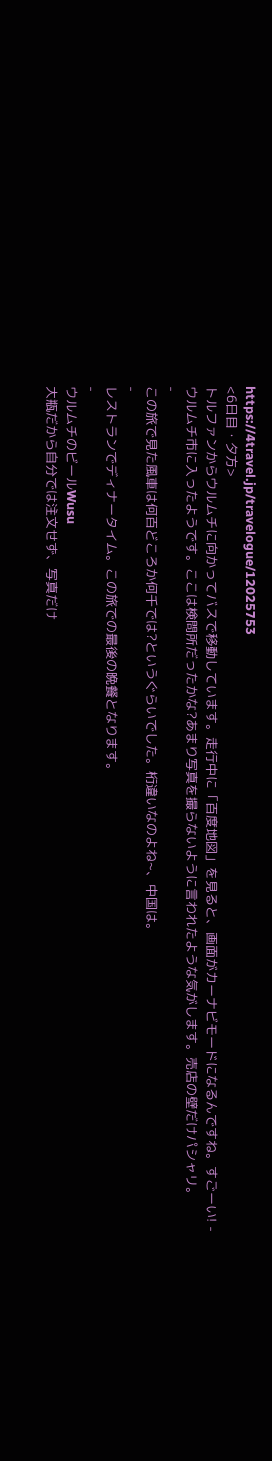https://4travel.jp/travelogue/12025753
<6日目・夕方>
トルファンからウルムチに向かってバスで移動しています。走行中に「百度地図」を見ると、画面がカーナビモードになるんですね。すごーい! -
ウルムチ市に入ったようです。ここは検問所だったかな?あまり写真を撮らないように言われたような気がします。売店の壁だけパシャリ。
-
この旅で見た風車は何百どころか何千では?というぐらいでした。桁違いなのよね~、中国は。
-
レストランでディナータイム。この旅での最後の晩餐となります。
-
ウルムチのビールWusu
大瓶だから自分では注文せず、写真だけ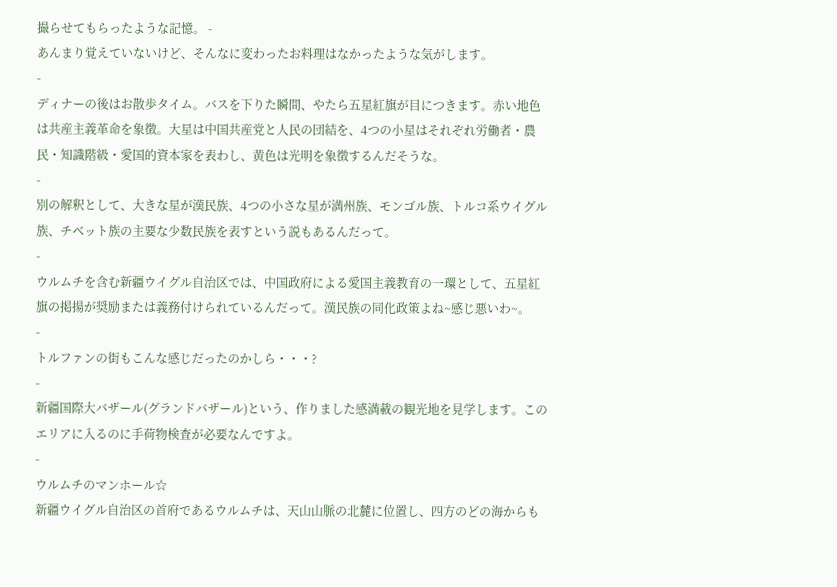撮らせてもらったような記憶。 -
あんまり覚えていないけど、そんなに変わったお料理はなかったような気がします。
-
ディナーの後はお散歩タイム。バスを下りた瞬間、やたら五星紅旗が目につきます。赤い地色は共産主義革命を象徴。大星は中国共産党と人民の団結を、4つの小星はそれぞれ労働者・農民・知識階級・愛国的資本家を表わし、黄色は光明を象徴するんだそうな。
-
別の解釈として、大きな星が漢民族、4つの小さな星が満州族、モンゴル族、トルコ系ウイグル族、チベット族の主要な少数民族を表すという説もあるんだって。
-
ウルムチを含む新疆ウイグル自治区では、中国政府による愛国主義教育の一環として、五星紅旗の掲揚が奨励または義務付けられているんだって。漢民族の同化政策よね~感じ悪いわ~。
-
トルファンの街もこんな感じだったのかしら・・・?
-
新疆国際大バザール(グランドバザール)という、作りました感満載の観光地を見学します。このエリアに入るのに手荷物検査が必要なんですよ。
-
ウルムチのマンホール☆
新疆ウイグル自治区の首府であるウルムチは、天山山脈の北麓に位置し、四方のどの海からも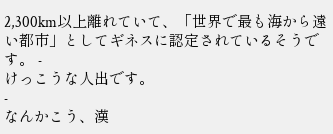2,300km以上離れていて、「世界で最も海から遠い都市」としてギネスに認定されているそうです。 -
けっこうな人出です。
-
なんかこう、漢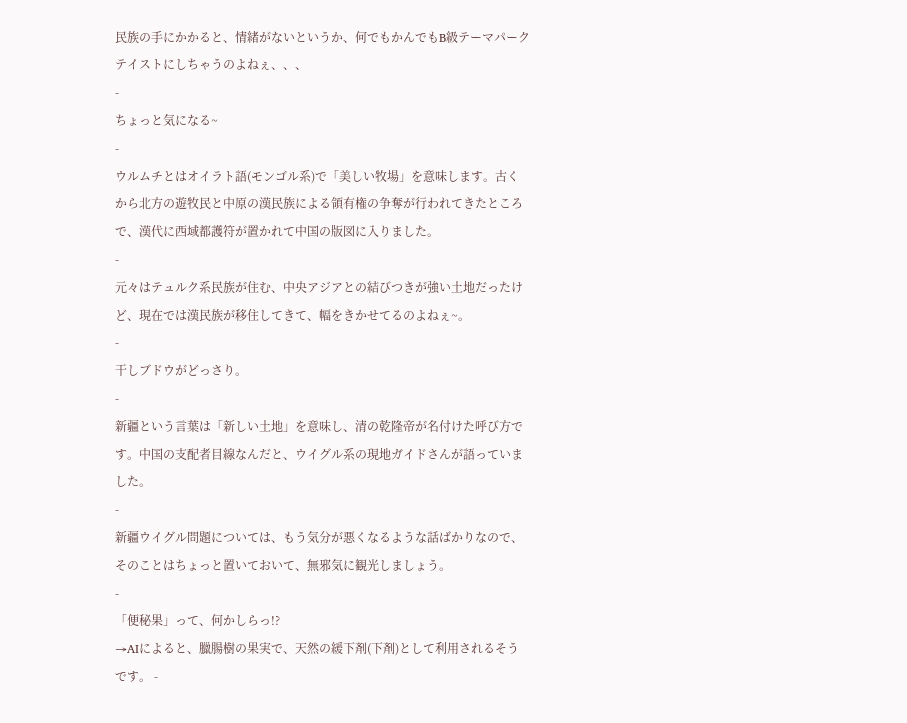民族の手にかかると、情緒がないというか、何でもかんでもB級テーマパークテイストにしちゃうのよねぇ、、、
-
ちょっと気になる~
-
ウルムチとはオイラト語(モンゴル系)で「美しい牧場」を意味します。古くから北方の遊牧民と中原の漢民族による領有権の争奪が行われてきたところで、漢代に西域都護符が置かれて中国の版図に入りました。
-
元々はテュルク系民族が住む、中央アジアとの結びつきが強い土地だったけど、現在では漢民族が移住してきて、幅をきかせてるのよねぇ~。
-
干しブドウがどっさり。
-
新疆という言葉は「新しい土地」を意味し、清の乾隆帝が名付けた呼び方です。中国の支配者目線なんだと、ウイグル系の現地ガイドさんが語っていました。
-
新疆ウイグル問題については、もう気分が悪くなるような話ばかりなので、そのことはちょっと置いておいて、無邪気に観光しましょう。
-
「便秘果」って、何かしらっ!?
→AIによると、臘腸樹の果実で、天然の緩下剤(下剤)として利用されるそうです。 -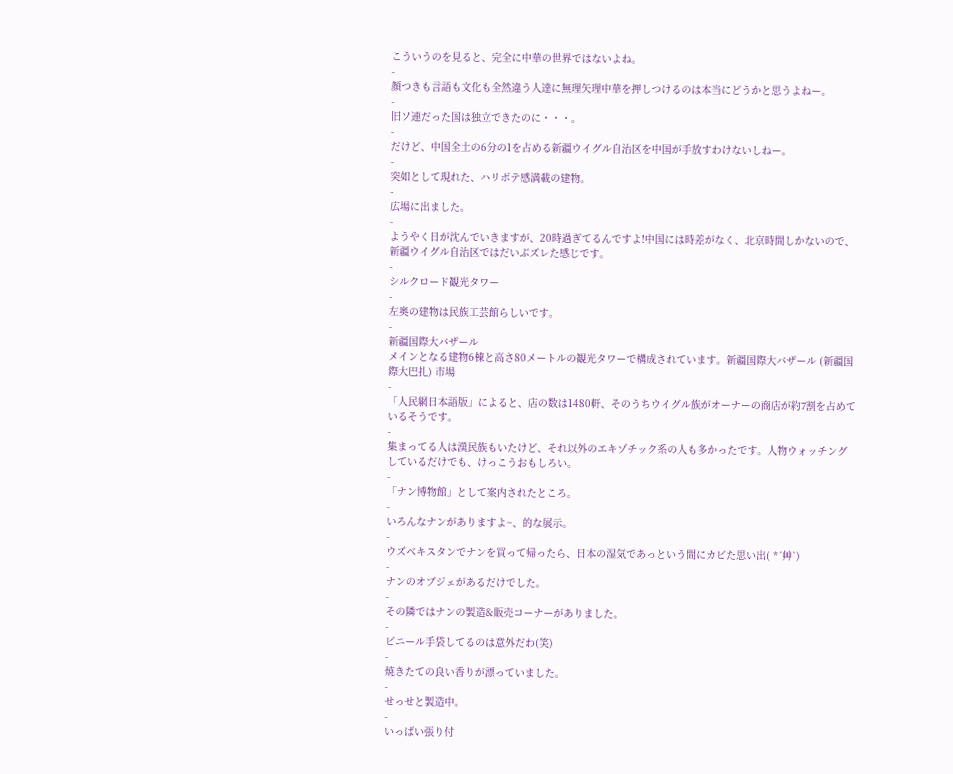こういうのを見ると、完全に中華の世界ではないよね。
-
顔つきも言語も文化も全然違う人達に無理矢理中華を押しつけるのは本当にどうかと思うよねー。
-
旧ソ連だった国は独立できたのに・・・。
-
だけど、中国全土の6分の1を占める新疆ウイグル自治区を中国が手放すわけないしねー。
-
突如として現れた、ハリボテ感満載の建物。
-
広場に出ました。
-
ようやく日が沈んでいきますが、20時過ぎてるんですよ!中国には時差がなく、北京時間しかないので、新疆ウイグル自治区ではだいぶズレた感じです。
-
シルクロード観光タワー
-
左奥の建物は民族工芸館らしいです。
-
新疆国際大バザール
メインとなる建物6棟と高さ80メートルの観光タワーで構成されています。新疆国際大バザール (新疆国際大巴扎) 市場
-
「人民網日本語版」によると、店の数は1480軒、そのうちウイグル族がオーナーの商店が約7割を占めているそうです。
-
集まってる人は漢民族もいたけど、それ以外のエキゾチック系の人も多かったです。人物ウォッチングしているだけでも、けっこうおもしろい。
-
「ナン博物館」として案内されたところ。
-
いろんなナンがありますよ~、的な展示。
-
ウズベキスタンでナンを買って帰ったら、日本の湿気であっという間にカビた思い出( *´艸`)
-
ナンのオブジェがあるだけでした。
-
その隣ではナンの製造&販売コーナーがありました。
-
ビニール手袋してるのは意外だわ(笑)
-
焼きたての良い香りが漂っていました。
-
せっせと製造中。
-
いっぱい張り付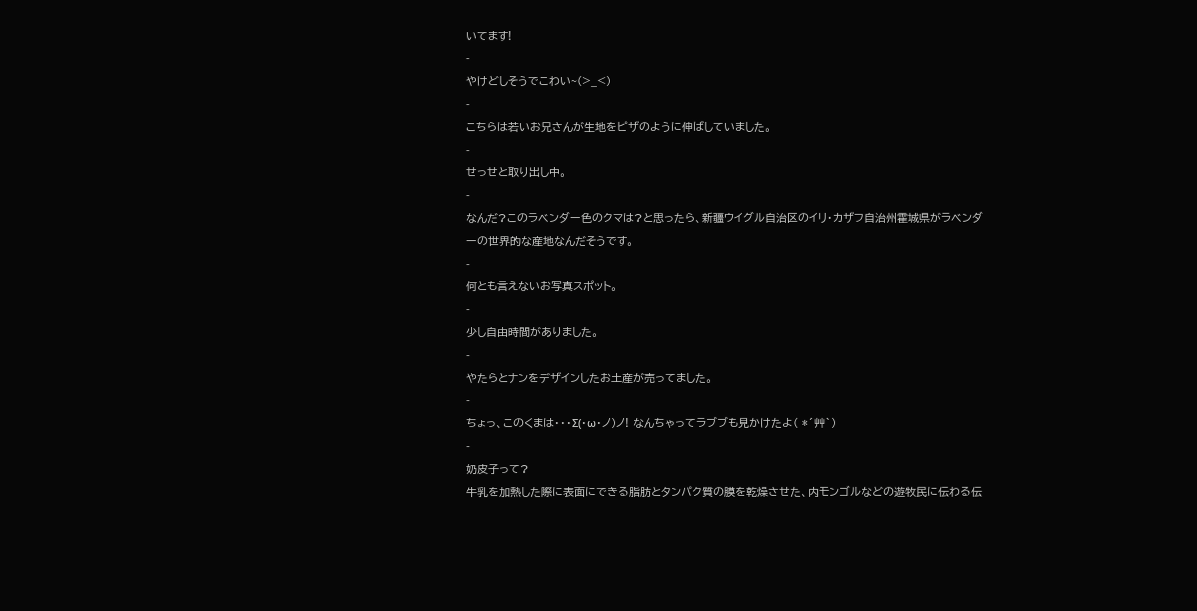いてます!
-
やけどしそうでこわい~(>_<)
-
こちらは若いお兄さんが生地をピザのように伸ばしていました。
-
せっせと取り出し中。
-
なんだ?このラベンダー色のクマは?と思ったら、新疆ウイグル自治区のイリ・カザフ自治州霍城県がラベンダーの世界的な産地なんだそうです。
-
何とも言えないお写真スポット。
-
少し自由時間がありました。
-
やたらとナンをデザインしたお土産が売ってました。
-
ちょっ、このくまは・・・Σ(・ω・ノ)ノ! なんちゃってラブブも見かけたよ( *´艸`)
-
奶皮子って?
牛乳を加熱した際に表面にできる脂肪とタンパク質の膜を乾燥させた、内モンゴルなどの遊牧民に伝わる伝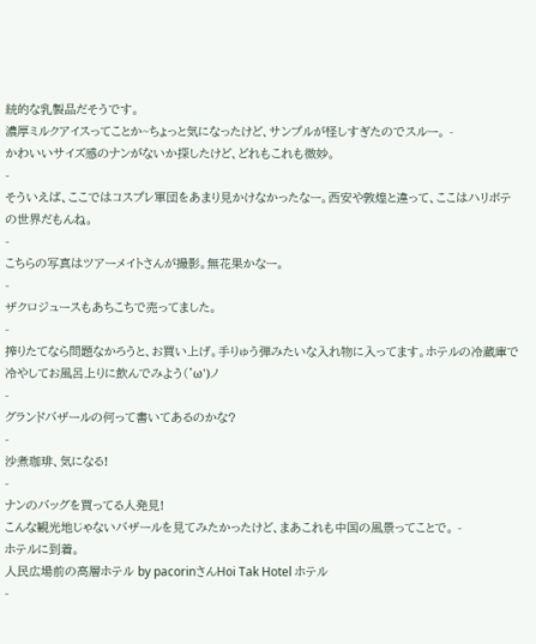統的な乳製品だそうです。
濃厚ミルクアイスってことか~ちょっと気になったけど、サンプルが怪しすぎたのでスルー。 -
かわいいサイズ感のナンがないか探したけど、どれもこれも微妙。
-
そういえば、ここではコスプレ軍団をあまり見かけなかったなー。西安や敦煌と違って、ここはハリボテの世界だもんね。
-
こちらの写真はツアーメイトさんが撮影。無花果かなー。
-
ザクロジュースもあちこちで売ってました。
-
搾りたてなら問題なかろうと、お買い上げ。手りゅう弾みたいな入れ物に入ってます。ホテルの冷蔵庫で冷やしてお風呂上りに飲んでみよう('ω')ノ
-
グランドバザールの何って書いてあるのかな?
-
沙煮珈琲、気になる!
-
ナンのバッグを買ってる人発見!
こんな観光地じゃないバザールを見てみたかったけど、まあこれも中国の風景ってことで。 -
ホテルに到着。
人民広場前の高層ホテル by pacorinさんHoi Tak Hotel ホテル
-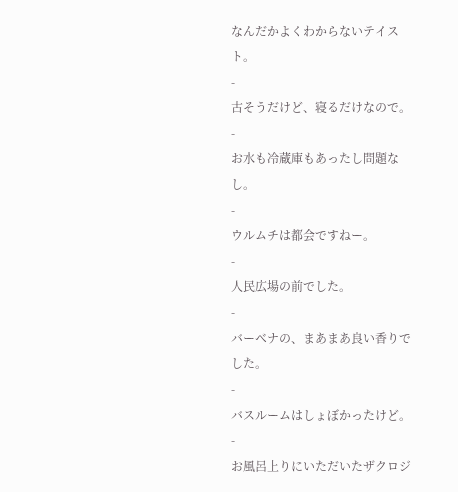なんだかよくわからないテイスト。
-
古そうだけど、寝るだけなので。
-
お水も冷蔵庫もあったし問題なし。
-
ウルムチは都会ですねー。
-
人民広場の前でした。
-
バーベナの、まあまあ良い香りでした。
-
バスルームはしょぼかったけど。
-
お風呂上りにいただいたザクロジ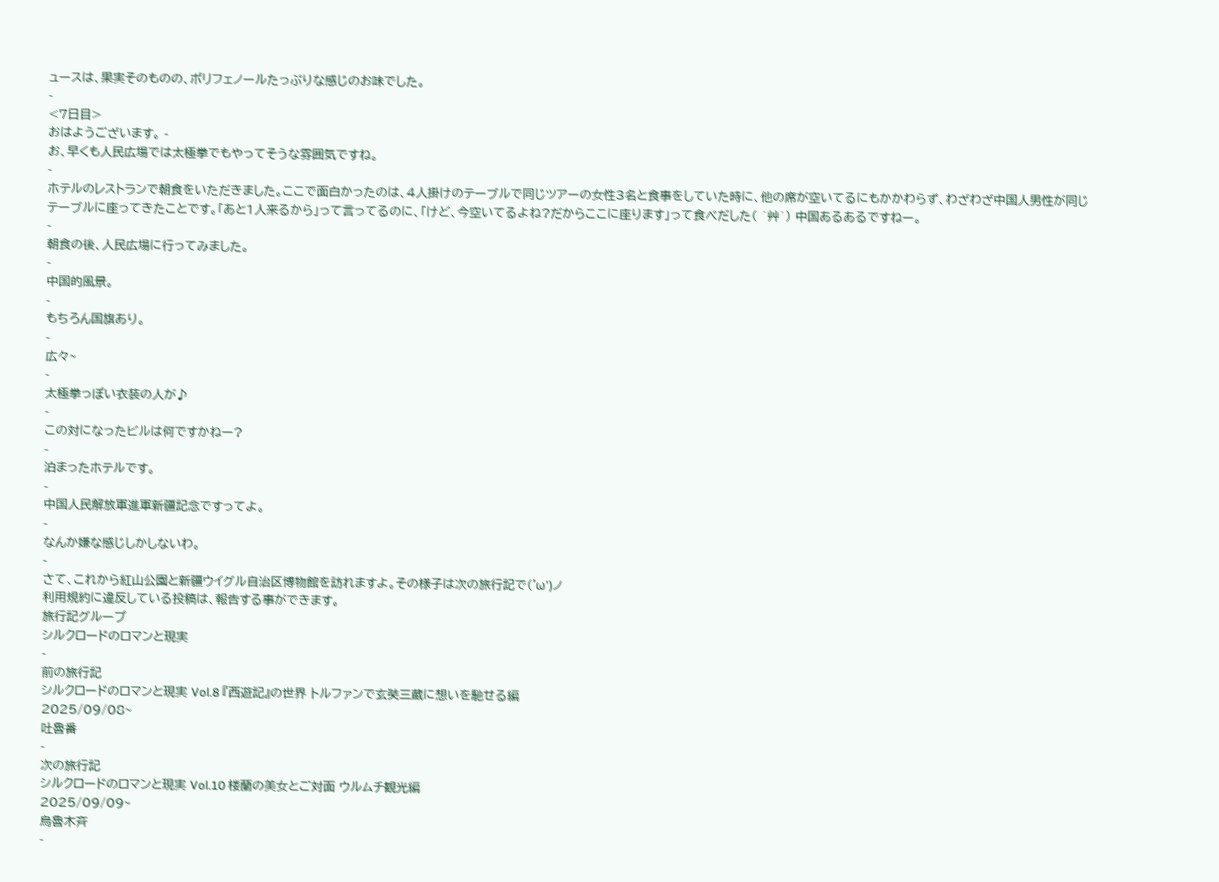ュースは、果実そのものの、ポリフェノールたっぷりな感じのお味でした。
-
<7日目>
おはようございます。 -
お、早くも人民広場では太極拳でもやってそうな雰囲気ですね。
-
ホテルのレストランで朝食をいただきました。ここで面白かったのは、4人掛けのテーブルで同じツアーの女性3名と食事をしていた時に、他の席が空いてるにもかかわらず、わざわざ中国人男性が同じテーブルに座ってきたことです。「あと1人来るから」って言ってるのに、「けど、今空いてるよね?だからここに座ります」って食べだした( ´艸`) 中国あるあるですねー。
-
朝食の後、人民広場に行ってみました。
-
中国的風景。
-
もちろん国旗あり。
-
広々~
-
太極拳っぽい衣装の人が♪
-
この対になったビルは何ですかねー?
-
泊まったホテルです。
-
中国人民解放軍進軍新疆記念ですってよ。
-
なんか嫌な感じしかしないわ。
-
さて、これから紅山公園と新疆ウイグル自治区博物館を訪れますよ。その様子は次の旅行記で('ω')ノ
利用規約に違反している投稿は、報告する事ができます。
旅行記グループ
シルクロードのロマンと現実
-
前の旅行記
シルクロードのロマンと現実 Vol.8 『西遊記』の世界 トルファンで玄奘三蔵に想いを馳せる編
2025/09/08~
吐魯番
-
次の旅行記
シルクロードのロマンと現実 Vol.10 楼蘭の美女とご対面 ウルムチ観光編
2025/09/09~
烏魯木斉
-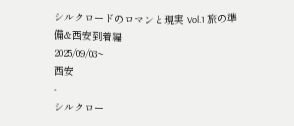シルクロードのロマンと現実 Vol.1 旅の準備&西安到着編
2025/09/03~
西安
-
シルクロー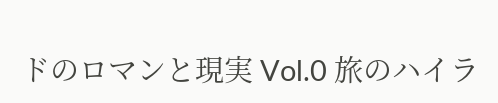ドのロマンと現実 Vol.0 旅のハイラ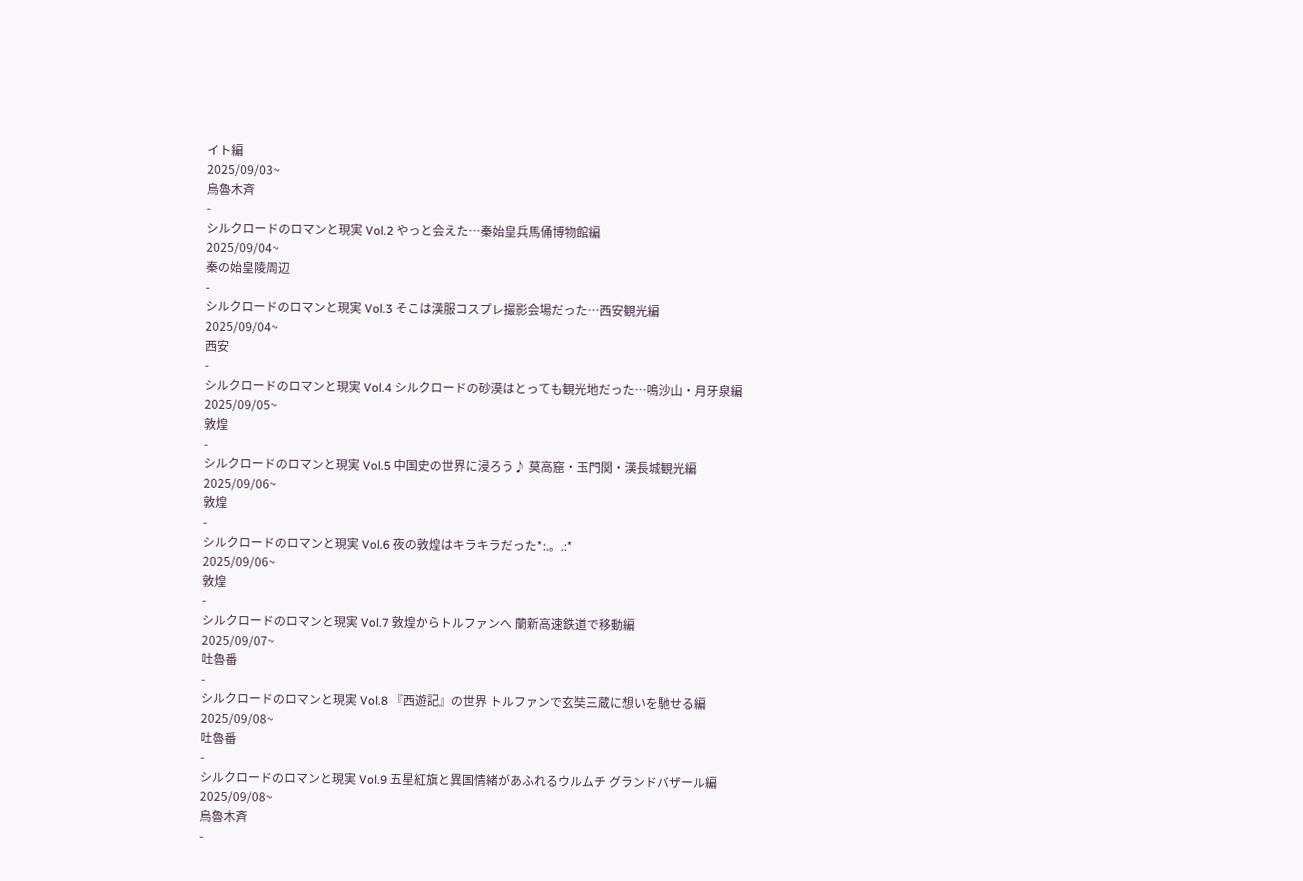イト編
2025/09/03~
烏魯木斉
-
シルクロードのロマンと現実 Vol.2 やっと会えた…秦始皇兵馬俑博物館編
2025/09/04~
秦の始皇陵周辺
-
シルクロードのロマンと現実 Vol.3 そこは漢服コスプレ撮影会場だった…西安観光編
2025/09/04~
西安
-
シルクロードのロマンと現実 Vol.4 シルクロードの砂漠はとっても観光地だった…鳴沙山・月牙泉編
2025/09/05~
敦煌
-
シルクロードのロマンと現実 Vol.5 中国史の世界に浸ろう♪ 莫高窟・玉門関・漢長城観光編
2025/09/06~
敦煌
-
シルクロードのロマンと現実 Vol.6 夜の敦煌はキラキラだった*:.。.:*
2025/09/06~
敦煌
-
シルクロードのロマンと現実 Vol.7 敦煌からトルファンへ 蘭新高速鉄道で移動編
2025/09/07~
吐魯番
-
シルクロードのロマンと現実 Vol.8 『西遊記』の世界 トルファンで玄奘三蔵に想いを馳せる編
2025/09/08~
吐魯番
-
シルクロードのロマンと現実 Vol.9 五星紅旗と異国情緒があふれるウルムチ グランドバザール編
2025/09/08~
烏魯木斉
-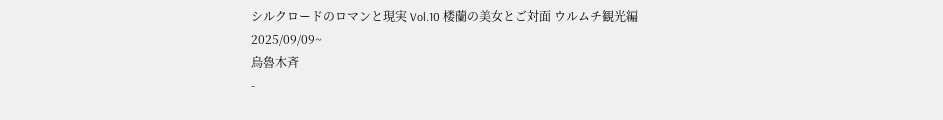シルクロードのロマンと現実 Vol.10 楼蘭の美女とご対面 ウルムチ観光編
2025/09/09~
烏魯木斉
-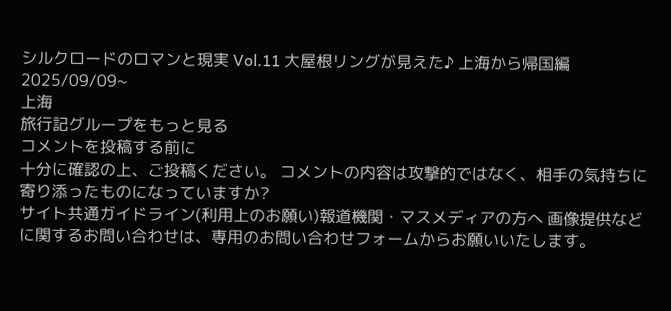シルクロードのロマンと現実 Vol.11 大屋根リングが見えた♪ 上海から帰国編
2025/09/09~
上海
旅行記グループをもっと見る
コメントを投稿する前に
十分に確認の上、ご投稿ください。 コメントの内容は攻撃的ではなく、相手の気持ちに寄り添ったものになっていますか?
サイト共通ガイドライン(利用上のお願い)報道機関・マスメディアの方へ 画像提供などに関するお問い合わせは、専用のお問い合わせフォームからお願いいたします。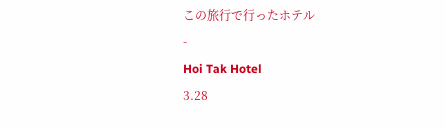この旅行で行ったホテル
-
Hoi Tak Hotel
3.28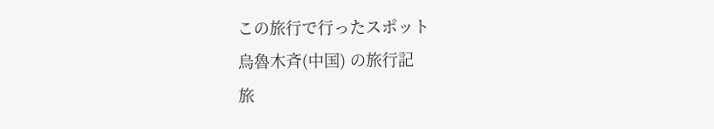この旅行で行ったスポット
烏魯木斉(中国) の旅行記
旅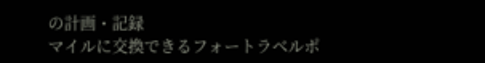の計画・記録
マイルに交換できるフォートラベルポ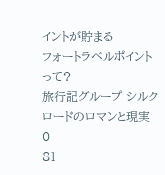イントが貯まる
フォートラベルポイントって?
旅行記グループ シルクロードのロマンと現実
0
81